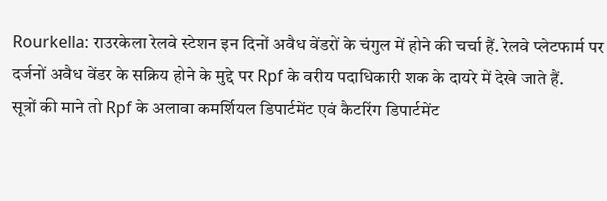Rourkella: राउरकेला रेलवे स्टेशन इन दिनों अवैध वेंडरों के चंगुल में होने की चर्चा हैं. रेलवे प्लेटफार्म पर दर्जनों अवैध वेंडर के सक्रिय होने के मुद्दे पर Rpf के वरीय पदाधिकारी शक के दायरे में देखे जाते हैं.
सूत्रों की माने तो Rpf के अलावा कमर्शियल डिपार्टमेंट एवं कैटरिंग डिपार्टमेंट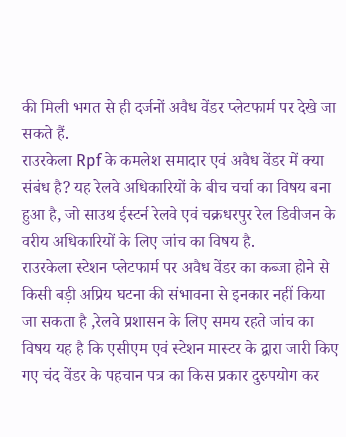की मिली भगत से ही दर्जनों अवैध वेंडर प्लेटफार्म पर देखे जा सकते हैं.
राउरकेला Rpf के कमलेश समादार एवं अवैध वेंडर में क्या संबंध है? यह रेलवे अधिकारियों के बीच चर्चा का विषय बना हुआ है, जो साउथ ईस्टर्न रेलवे एवं चक्रधरपुर रेल डिवीजन के वरीय अधिकारियों के लिए जांच का विषय है.
राउरकेला स्टेशन प्लेटफार्म पर अवैध वेंडर का कब्जा होने से किसी बड़ी अप्रिय घटना की संभावना से इनकार नहीं किया जा सकता है ,रेलवे प्रशासन के लिए समय रहते जांच का विषय यह है कि एसीएम एवं स्टेशन मास्टर के द्वारा जारी किए गए चंद वेंडर के पहचान पत्र का किस प्रकार दुरुपयोग कर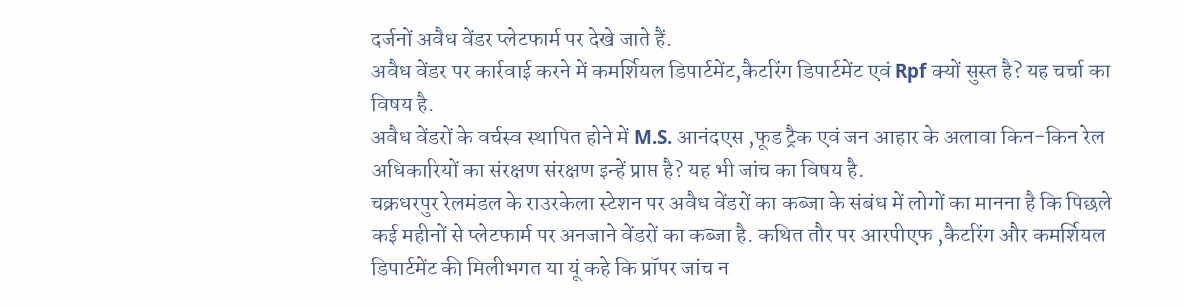दर्जनों अवैध वेंडर प्लेटफार्म पर देखे जाते हैं.
अवैध वेंडर पर कार्रवाई करने में कमर्शियल डिपार्टमेंट,कैटरिंग डिपार्टमेंट एवं Rpf क्यों सुस्त है? यह चर्चा का विषय है.
अवैध वेंडरों के वर्चस्व स्थापित होने में M.S. आनंदएस ,फूड ट्रैक एवं जन आहार के अलावा किन-किन रेल अधिकारियों का संरक्षण संरक्षण इन्हें प्राप्त है? यह भी जांच का विषय है.
चक्रधरपुर रेलमंडल के राउरकेला स्टेशन पर अवैध वेंडरों का कब्जा के संबंध में लोगों का मानना है कि पिछले कई महीनों से प्लेटफार्म पर अनजाने वेंडरों का कब्जा है. कथित तौर पर आरपीएफ ,कैटरिंग और कमर्शियल डिपार्टमेंट की मिलीभगत या यूं कहे कि प्रॉपर जांच न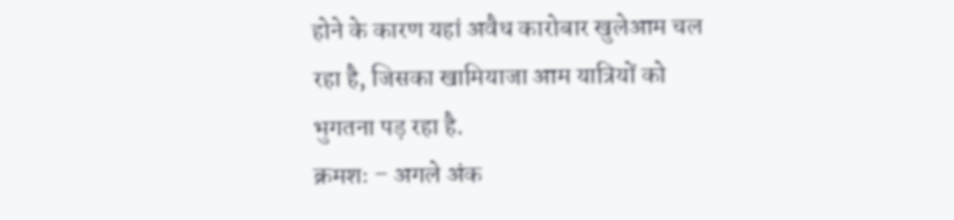होने के कारण यहां अवैध कारोबार खुलेआम चल रहा है, जिसका खामियाजा आम यात्रियों को भुगतना पड़ रहा है.
क्रमशः – अगले अंक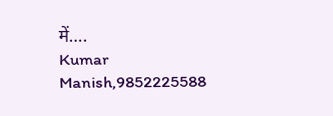में….
Kumar Manish,9852225588